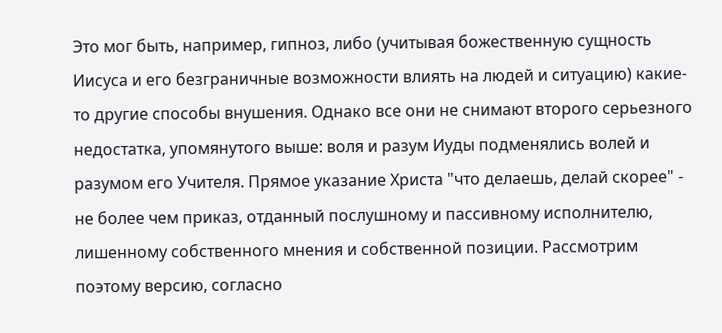Это мог быть, например, гипноз, либо (учитывая божественную сущность Иисуса и его безграничные возможности влиять на людей и ситуацию) какие-то другие способы внушения. Однако все они не снимают второго серьезного недостатка, упомянутого выше: воля и разум Иуды подменялись волей и разумом его Учителя. Прямое указание Христа "что делаешь, делай скорее" - не более чем приказ, отданный послушному и пассивному исполнителю, лишенному собственного мнения и собственной позиции. Рассмотрим поэтому версию, согласно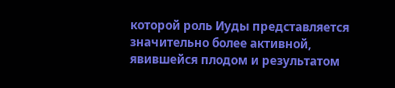которой роль Иуды представляется значительно более активной, явившейся плодом и результатом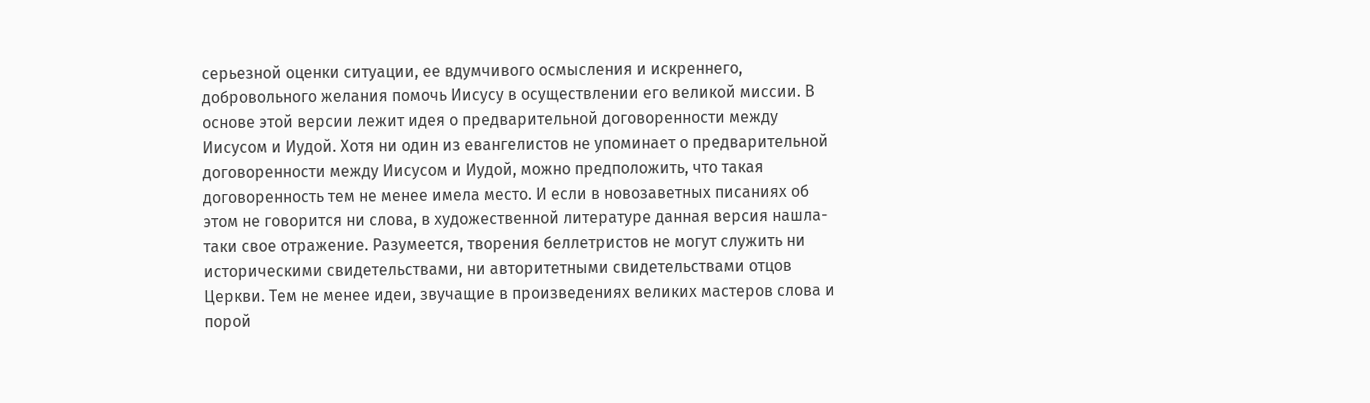серьезной оценки ситуации, ее вдумчивого осмысления и искреннего, добровольного желания помочь Иисусу в осуществлении его великой миссии. В основе этой версии лежит идея о предварительной договоренности между Иисусом и Иудой. Хотя ни один из евангелистов не упоминает о предварительной договоренности между Иисусом и Иудой, можно предположить, что такая договоренность тем не менее имела место. И если в новозаветных писаниях об этом не говорится ни слова, в художественной литературе данная версия нашла-таки свое отражение. Разумеется, творения беллетристов не могут служить ни историческими свидетельствами, ни авторитетными свидетельствами отцов Церкви. Тем не менее идеи, звучащие в произведениях великих мастеров слова и порой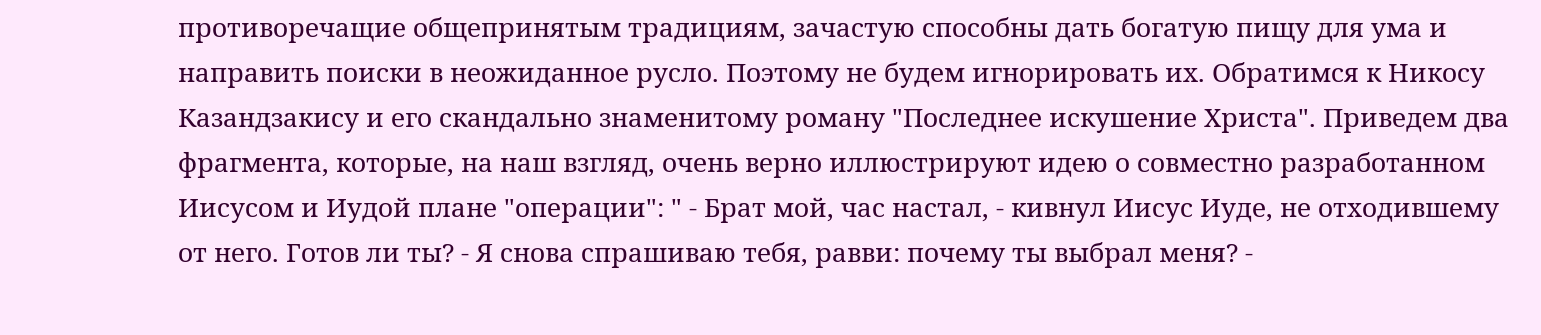противоречащие общепринятым традициям, зачастую способны дать богатую пищу для ума и направить поиски в неожиданное русло. Поэтому не будем игнорировать их. Обратимся к Никосу Казандзакису и его скандально знаменитому роману "Последнее искушение Христа". Приведем два фрагмента, которые, на наш взгляд, очень верно иллюстрируют идею о совместно разработанном Иисусом и Иудой плане "операции": " - Брат мой, час настал, - кивнул Иисус Иуде, не отходившему от него. Готов ли ты? - Я снова спрашиваю тебя, равви: почему ты выбрал меня? -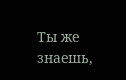Ты же знаешь,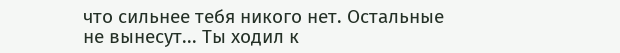что сильнее тебя никого нет. Остальные не вынесут... Ты ходил к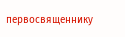первосвященнику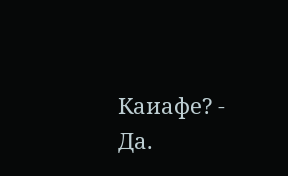Каиафе? - Да.